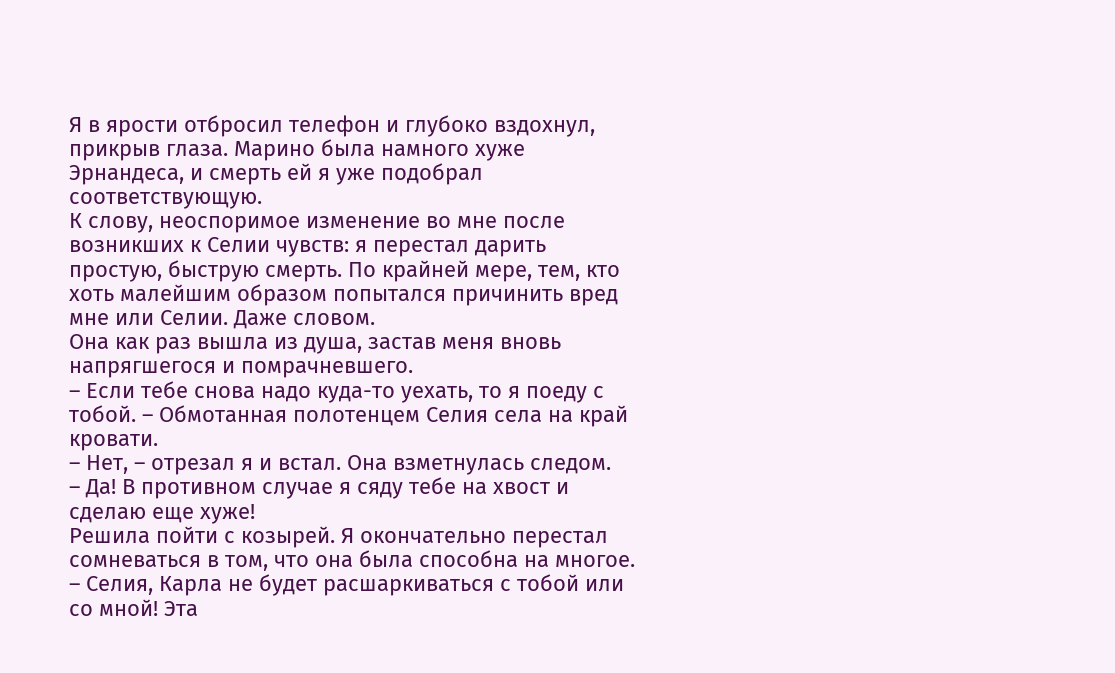Я в ярости отбросил телефон и глубоко вздохнул, прикрыв глаза. Марино была намного хуже Эрнандеса, и смерть ей я уже подобрал соответствующую.
К слову, неоспоримое изменение во мне после возникших к Селии чувств: я перестал дарить простую, быструю смерть. По крайней мере, тем, кто хоть малейшим образом попытался причинить вред мне или Селии. Даже словом.
Она как раз вышла из душа, застав меня вновь напрягшегося и помрачневшего.
– Если тебе снова надо куда-то уехать, то я поеду с тобой. – Обмотанная полотенцем Селия села на край кровати.
– Нет, – отрезал я и встал. Она взметнулась следом.
– Да! В противном случае я сяду тебе на хвост и сделаю еще хуже!
Решила пойти с козырей. Я окончательно перестал сомневаться в том, что она была способна на многое.
– Селия, Карла не будет расшаркиваться с тобой или со мной! Эта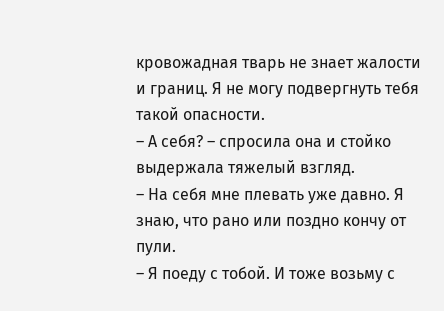кровожадная тварь не знает жалости и границ. Я не могу подвергнуть тебя такой опасности.
– А себя? – спросила она и стойко выдержала тяжелый взгляд.
– На себя мне плевать уже давно. Я знаю, что рано или поздно кончу от пули.
– Я поеду с тобой. И тоже возьму с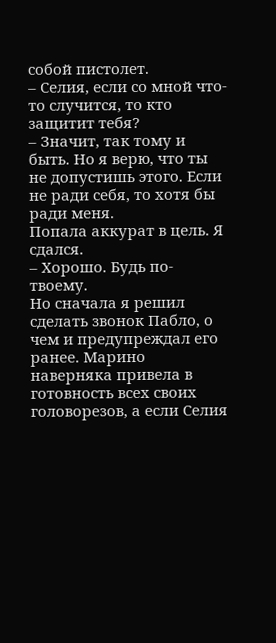собой пистолет.
– Селия, если со мной что-то случится, то кто защитит тебя?
– Значит, так тому и быть. Но я верю, что ты не допустишь этого. Если не ради себя, то хотя бы ради меня.
Попала аккурат в цель. Я сдался.
– Хорошо. Будь по-твоему.
Но сначала я решил сделать звонок Пабло, о чем и предупреждал его ранее. Марино наверняка привела в готовность всех своих головорезов, а если Селия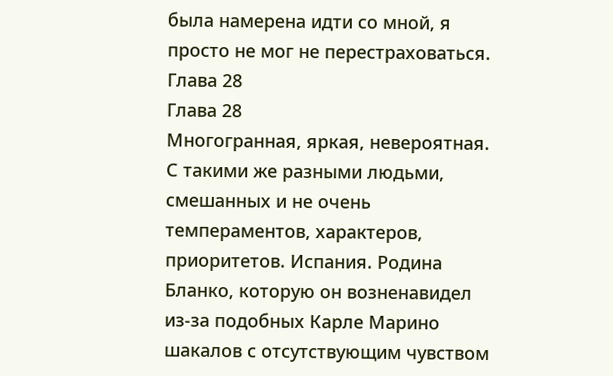была намерена идти со мной, я просто не мог не перестраховаться.
Глава 28
Глава 28
Многогранная, яркая, невероятная. С такими же разными людьми, смешанных и не очень темпераментов, характеров, приоритетов. Испания. Родина Бланко, которую он возненавидел из-за подобных Карле Марино шакалов с отсутствующим чувством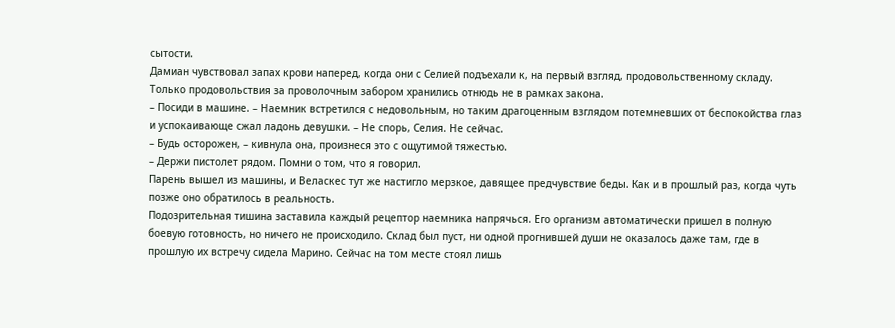сытости.
Дамиан чувствовал запах крови наперед, когда они с Селией подъехали к, на первый взгляд, продовольственному складу. Только продовольствия за проволочным забором хранились отнюдь не в рамках закона.
– Посиди в машине. – Наемник встретился с недовольным, но таким драгоценным взглядом потемневших от беспокойства глаз и успокаивающе сжал ладонь девушки. – Не спорь, Селия. Не сейчас.
– Будь осторожен, – кивнула она, произнеся это с ощутимой тяжестью.
– Держи пистолет рядом. Помни о том, что я говорил.
Парень вышел из машины, и Веласкес тут же настигло мерзкое, давящее предчувствие беды. Как и в прошлый раз, когда чуть позже оно обратилось в реальность.
Подозрительная тишина заставила каждый рецептор наемника напрячься. Его организм автоматически пришел в полную боевую готовность, но ничего не происходило. Склад был пуст, ни одной прогнившей души не оказалось даже там, где в прошлую их встречу сидела Марино. Сейчас на том месте стоял лишь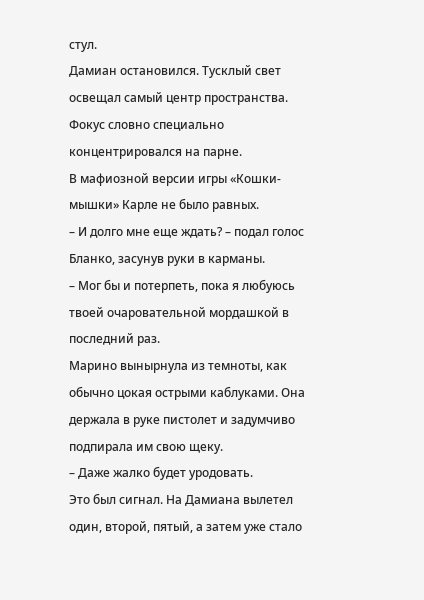стул.
Дамиан остановился. Тусклый свет освещал самый центр пространства. Фокус словно специально концентрировался на парне.
В мафиозной версии игры «Кошки-мышки» Карле не было равных.
– И долго мне еще ждать? – подал голос Бланко, засунув руки в карманы.
– Мог бы и потерпеть, пока я любуюсь твоей очаровательной мордашкой в последний раз.
Марино вынырнула из темноты, как обычно цокая острыми каблуками. Она держала в руке пистолет и задумчиво подпирала им свою щеку.
– Даже жалко будет уродовать.
Это был сигнал. На Дамиана вылетел один, второй, пятый, а затем уже стало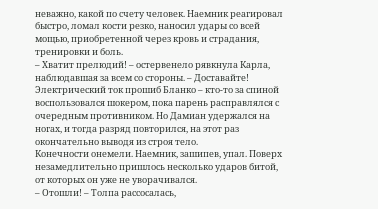неважно, какой по счету человек. Наемник реагировал быстро, ломал кости резко, наносил удары со всей мощью, приобретенной через кровь и страдания, тренировки и боль.
– Хватит прелюдий! – остервенело рявкнула Карла, наблюдавшая за всем со стороны. – Доставайте!
Электрический ток прошиб Бланко – кто-то за спиной воспользовался шокером, пока парень расправлялся с очередным противником. Но Дамиан удержался на ногах, и тогда разряд повторился, на этот раз окончательно выводя из строя тело.
Конечности онемели. Наемник, зашипев, упал. Поверх незамедлительно пришлось несколько ударов битой, от которых он уже не уворачивался.
– Отошли! – Толпа рассосалась,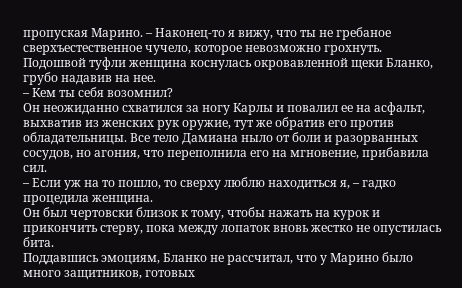пропуская Марино. – Наконец-то я вижу, что ты не гребаное сверхъестественное чучело, которое невозможно грохнуть.
Подошвой туфли женщина коснулась окровавленной щеки Бланко, грубо надавив на нее.
– Кем ты себя возомнил?
Он неожиданно схватился за ногу Карлы и повалил ее на асфальт, выхватив из женских рук оружие, тут же обратив его против обладательницы. Все тело Дамиана ныло от боли и разорванных сосудов, но агония, что переполнила его на мгновение, прибавила сил.
– Если уж на то пошло, то сверху люблю находиться я, – гадко процедила женщина.
Он был чертовски близок к тому, чтобы нажать на курок и прикончить стерву, пока между лопаток вновь жестко не опустилась бита.
Поддавшись эмоциям, Бланко не рассчитал, что у Марино было много защитников, готовых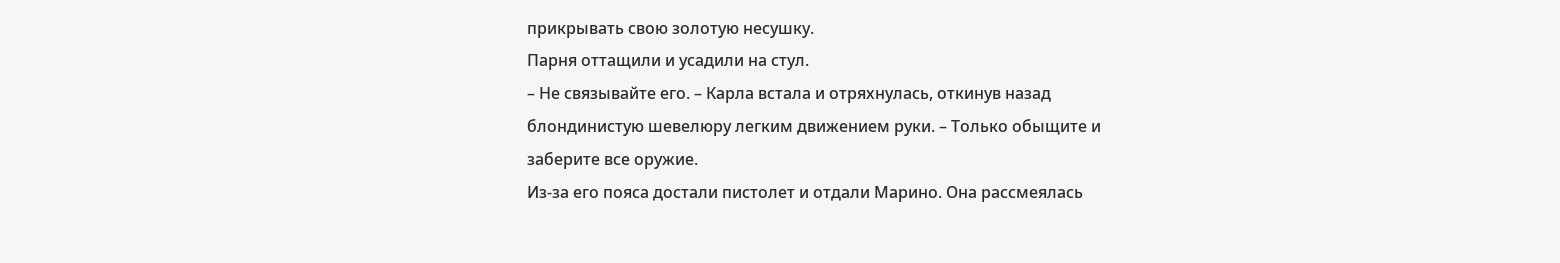прикрывать свою золотую несушку.
Парня оттащили и усадили на стул.
– Не связывайте его. – Карла встала и отряхнулась, откинув назад блондинистую шевелюру легким движением руки. – Только обыщите и заберите все оружие.
Из-за его пояса достали пистолет и отдали Марино. Она рассмеялась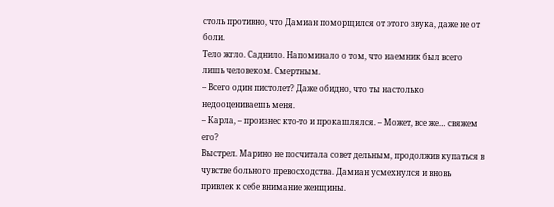столь противно, что Дамиан поморщился от этого звука, даже не от боли.
Тело жгло. Саднило. Напоминало о том, что наемник был всего лишь человеком. Смертным.
– Всего один пистолет? Даже обидно, что ты настолько недооцениваешь меня.
– Карла, – произнес кто-то и прокашлялся. – Может, все же… свяжем его?
Выстрел. Марино не посчитала совет дельным, продолжив купаться в чувстве больного превосходства. Дамиан усмехнулся и вновь привлек к себе внимание женщины.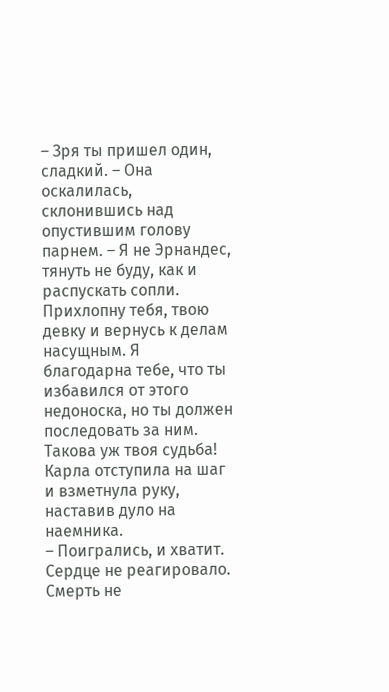– Зря ты пришел один, сладкий. – Она оскалилась, склонившись над опустившим голову парнем. – Я не Эрнандес, тянуть не буду, как и распускать сопли. Прихлопну тебя, твою девку и вернусь к делам насущным. Я благодарна тебе, что ты избавился от этого недоноска, но ты должен последовать за ним. Такова уж твоя судьба!
Карла отступила на шаг и взметнула руку, наставив дуло на наемника.
– Поигрались, и хватит.
Сердце не реагировало. Смерть не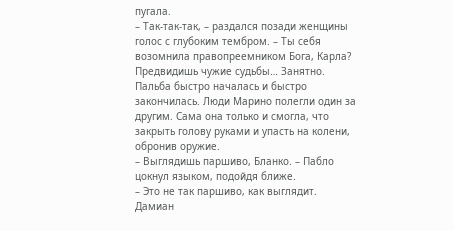пугала.
– Так-так-так, – раздался позади женщины голос с глубоким тембром. – Ты себя возомнила правопреемником Бога, Карла? Предвидишь чужие судьбы… Занятно.
Пальба быстро началась и быстро закончилась. Люди Марино полегли один за другим. Сама она только и смогла, что закрыть голову руками и упасть на колени, обронив оружие.
– Выглядишь паршиво, Бланко. – Пабло цокнул языком, подойдя ближе.
– Это не так паршиво, как выглядит.
Дамиан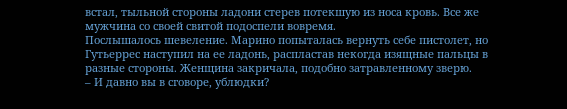встал, тыльной стороны ладони стерев потекшую из носа кровь. Все же мужчина со своей свитой подоспели вовремя.
Послышалось шевеление. Марино попыталась вернуть себе пистолет, но Гутьеррес наступил на ее ладонь, распластав некогда изящные пальцы в разные стороны. Женщина закричала, подобно затравленному зверю.
– И давно вы в сговоре, ублюдки?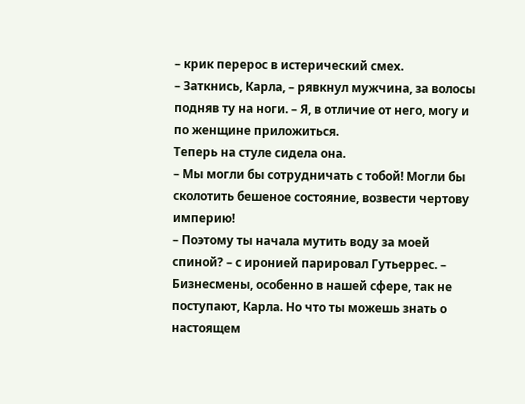– крик перерос в истерический смех.
– Заткнись, Карла, – рявкнул мужчина, за волосы подняв ту на ноги. – Я, в отличие от него, могу и по женщине приложиться.
Теперь на стуле сидела она.
– Мы могли бы сотрудничать с тобой! Могли бы сколотить бешеное состояние, возвести чертову империю!
– Поэтому ты начала мутить воду за моей спиной? – с иронией парировал Гутьеррес. – Бизнесмены, особенно в нашей сфере, так не поступают, Карла. Но что ты можешь знать о настоящем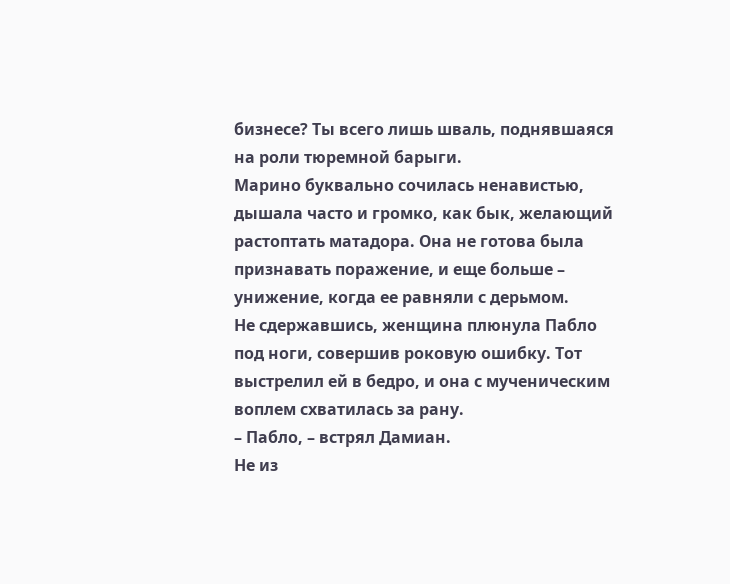бизнесе? Ты всего лишь шваль, поднявшаяся на роли тюремной барыги.
Марино буквально сочилась ненавистью, дышала часто и громко, как бык, желающий растоптать матадора. Она не готова была признавать поражение, и еще больше – унижение, когда ее равняли с дерьмом.
Не сдержавшись, женщина плюнула Пабло под ноги, совершив роковую ошибку. Тот выстрелил ей в бедро, и она с мученическим воплем схватилась за рану.
– Пабло, – встрял Дамиан.
Не из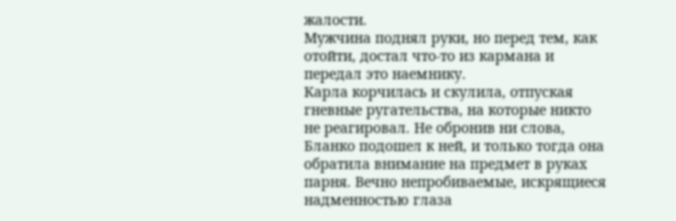жалости.
Мужчина поднял руки, но перед тем, как отойти, достал что-то из кармана и передал это наемнику.
Карла корчилась и скулила, отпуская гневные ругательства, на которые никто не реагировал. Не обронив ни слова, Бланко подошел к ней, и только тогда она обратила внимание на предмет в руках парня. Вечно непробиваемые, искрящиеся надменностью глаза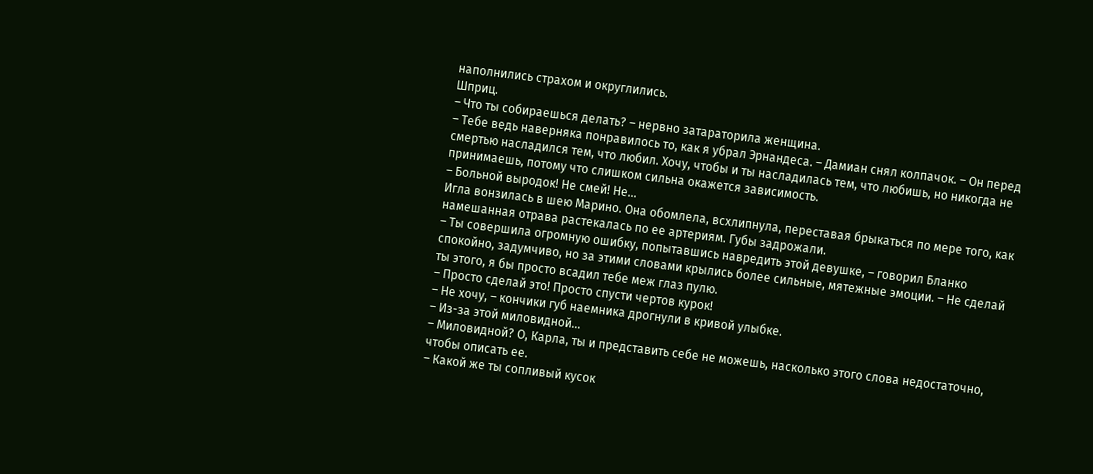наполнились страхом и округлились.
Шприц.
– Что ты собираешься делать? – нервно затараторила женщина.
– Тебе ведь наверняка понравилось то, как я убрал Эрнандеса. – Дамиан снял колпачок. – Он перед смертью насладился тем, что любил. Хочу, чтобы и ты насладилась тем, что любишь, но никогда не принимаешь, потому что слишком сильна окажется зависимость.
– Больной выродок! Не смей! Не…
Игла вонзилась в шею Марино. Она обомлела, всхлипнула, переставая брыкаться по мере того, как намешанная отрава растекалась по ее артериям. Губы задрожали.
– Ты совершила огромную ошибку, попытавшись навредить этой девушке, – говорил Бланко спокойно, задумчиво, но за этими словами крылись более сильные, мятежные эмоции. – Не сделай ты этого, я бы просто всадил тебе меж глаз пулю.
– Просто сделай это! Просто спусти чертов курок!
– Не хочу, – кончики губ наемника дрогнули в кривой улыбке.
– Из-за этой миловидной…
– Миловидной? О, Карла, ты и представить себе не можешь, насколько этого слова недостаточно, чтобы описать ее.
– Какой же ты сопливый кусок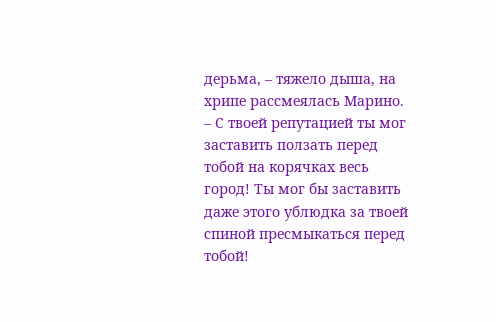дерьма, – тяжело дыша, на хрипе рассмеялась Марино. – С твоей репутацией ты мог заставить ползать перед тобой на корячках весь город! Ты мог бы заставить даже этого ублюдка за твоей спиной пресмыкаться перед тобой!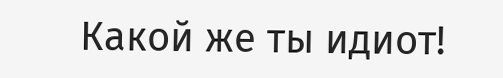Какой же ты идиот!